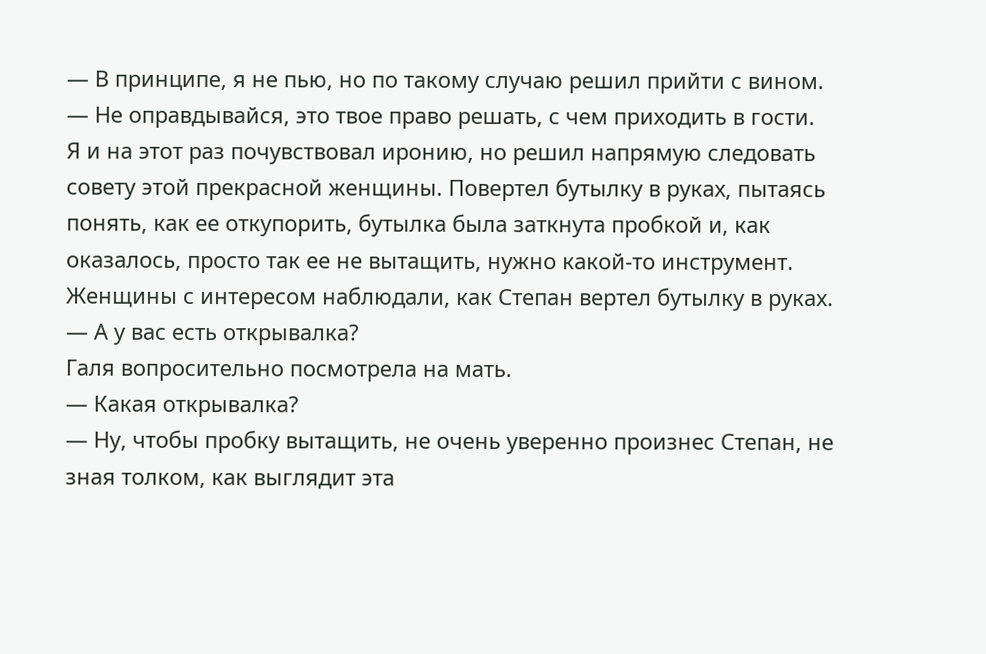— В принципе, я не пью, но по такому случаю решил прийти с вином.
— Не оправдывайся, это твое право решать, с чем приходить в гости.
Я и на этот раз почувствовал иронию, но решил напрямую следовать совету этой прекрасной женщины. Повертел бутылку в руках, пытаясь понять, как ее откупорить, бутылка была заткнута пробкой и, как оказалось, просто так ее не вытащить, нужно какой-то инструмент. Женщины с интересом наблюдали, как Степан вертел бутылку в руках.
— А у вас есть открывалка?
Галя вопросительно посмотрела на мать.
— Какая открывалка?
— Ну, чтобы пробку вытащить, не очень уверенно произнес Степан, не зная толком, как выглядит эта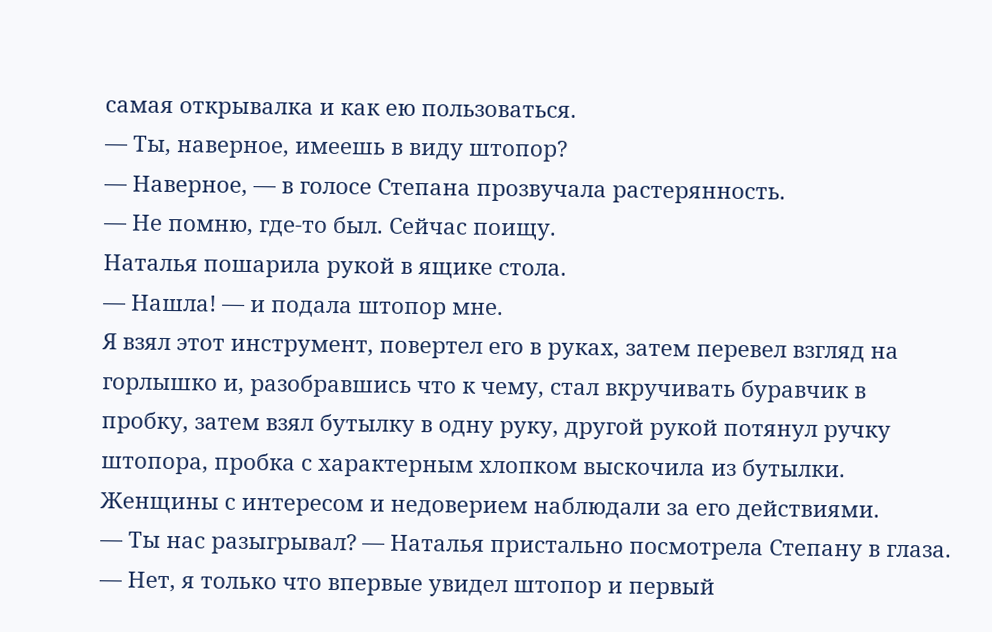самая открывалка и как ею пользоваться.
— Ты, наверное, имеешь в виду штопор?
— Наверное, — в голосе Степана прозвучала растерянность.
— Не помню, где-то был. Сейчас поищу.
Наталья пошарила рукой в ящике стола.
— Нашла! — и подала штопор мне.
Я взял этот инструмент, повертел его в руках, затем перевел взгляд на горлышко и, разобравшись что к чему, стал вкручивать буравчик в пробку, затем взял бутылку в одну руку, другой рукой потянул ручку штопора, пробка с характерным хлопком выскочила из бутылки. Женщины с интересом и недоверием наблюдали за его действиями.
— Ты нас разыгрывал? — Наталья пристально посмотрела Степану в глаза.
— Нет, я только что впервые увидел штопор и первый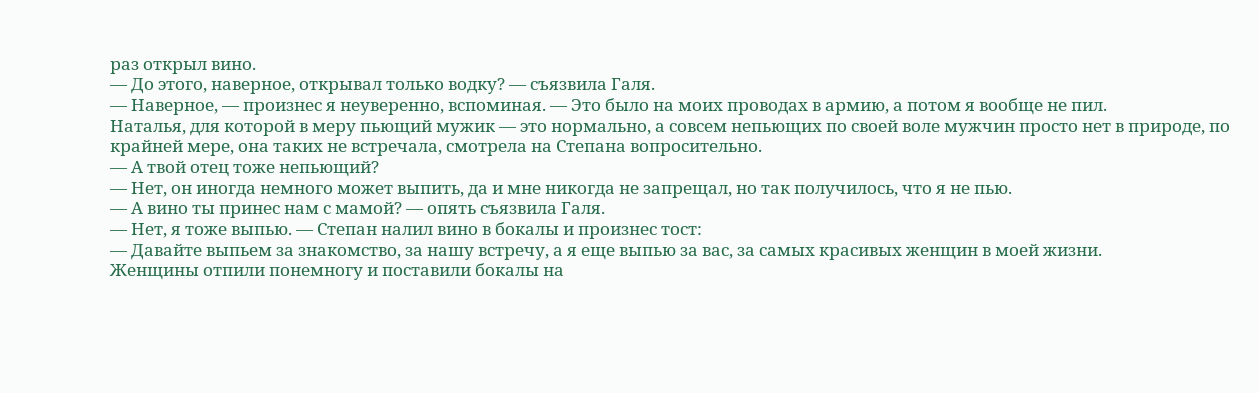раз открыл вино.
— До этого, наверное, открывал только водку? — съязвила Галя.
— Наверное, — произнес я неуверенно, вспоминая. — Это было на моих проводах в армию, а потом я вообще не пил.
Наталья, для которой в меру пьющий мужик — это нормально, а совсем непьющих по своей воле мужчин просто нет в природе, по крайней мере, она таких не встречала, смотрела на Степана вопросительно.
— А твой отец тоже непьющий?
— Нет, он иногда немного может выпить, да и мне никогда не запрещал, но так получилось, что я не пью.
— А вино ты принес нам с мамой? — опять съязвила Галя.
— Нет, я тоже выпью. — Степан налил вино в бокалы и произнес тост:
— Давайте выпьем за знакомство, за нашу встречу, а я еще выпью за вас, за самых красивых женщин в моей жизни.
Женщины отпили понемногу и поставили бокалы на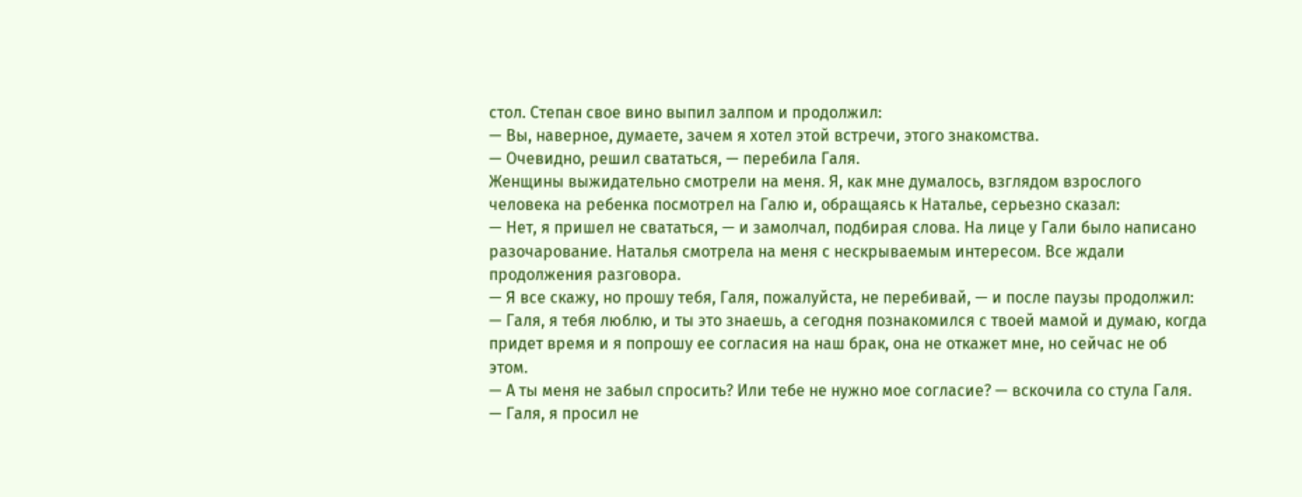стол. Степан свое вино выпил залпом и продолжил:
— Вы, наверное, думаете, зачем я хотел этой встречи, этого знакомства.
— Очевидно, решил свататься, — перебила Галя.
Женщины выжидательно смотрели на меня. Я, как мне думалось, взглядом взрослого человека на ребенка посмотрел на Галю и, обращаясь к Наталье, серьезно сказал:
— Нет, я пришел не свататься, — и замолчал, подбирая слова. На лице у Гали было написано разочарование. Наталья смотрела на меня с нескрываемым интересом. Все ждали продолжения разговора.
— Я все скажу, но прошу тебя, Галя, пожалуйста, не перебивай, — и после паузы продолжил: — Галя, я тебя люблю, и ты это знаешь, а сегодня познакомился с твоей мамой и думаю, когда придет время и я попрошу ее согласия на наш брак, она не откажет мне, но сейчас не об этом.
— А ты меня не забыл спросить? Или тебе не нужно мое согласие? — вскочила со стула Галя.
— Галя, я просил не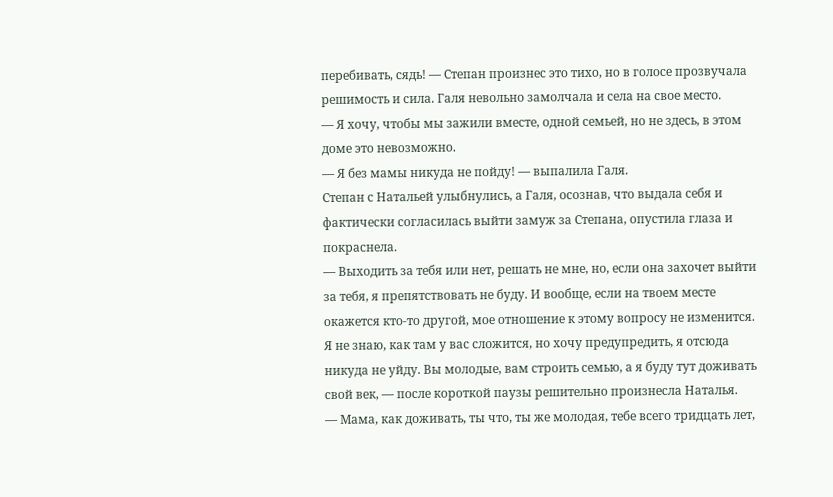перебивать, сядь! — Степан произнес это тихо, но в голосе прозвучала решимость и сила. Галя невольно замолчала и села на свое место.
— Я хочу, чтобы мы зажили вместе, одной семьей, но не здесь, в этом доме это невозможно.
— Я без мамы никуда не пойду! — выпалила Галя.
Степан с Натальей улыбнулись, а Галя, осознав, что выдала себя и фактически согласилась выйти замуж за Степана, опустила глаза и покраснела.
— Выходить за тебя или нет, решать не мне, но, если она захочет выйти за тебя, я препятствовать не буду. И вообще, если на твоем месте окажется кто-то другой, мое отношение к этому вопросу не изменится. Я не знаю, как там у вас сложится, но хочу предупредить, я отсюда никуда не уйду. Вы молодые, вам строить семью, а я буду тут доживать свой век, — после короткой паузы решительно произнесла Наталья.
— Мама, как доживать, ты что, ты же молодая, тебе всего тридцать лет,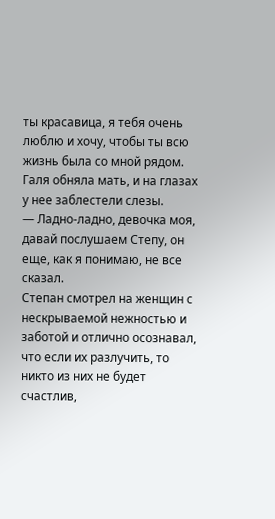ты красавица, я тебя очень люблю и хочу, чтобы ты всю жизнь была со мной рядом.
Галя обняла мать, и на глазах у нее заблестели слезы.
— Ладно-ладно, девочка моя, давай послушаем Степу, он еще, как я понимаю, не все сказал.
Степан смотрел на женщин с нескрываемой нежностью и заботой и отлично осознавал, что если их разлучить, то никто из них не будет счастлив,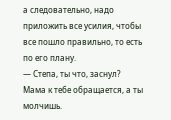а следовательно, надо приложить все усилия, чтобы все пошло правильно, то есть по его плану.
— Степа, ты что, заснул? Мама к тебе обращается, а ты молчишь.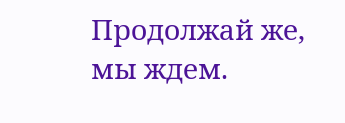Продолжай же, мы ждем.